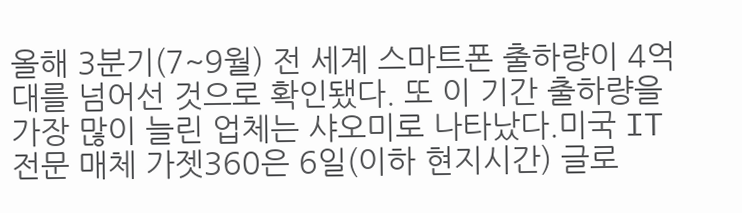올해 3분기(7~9월) 전 세계 스마트폰 출하량이 4억 대를 넘어선 것으로 확인됐다. 또 이 기간 출하량을 가장 많이 늘린 업체는 샤오미로 나타났다.미국 IT 전문 매체 가젯360은 6일(이하 현지시간) 글로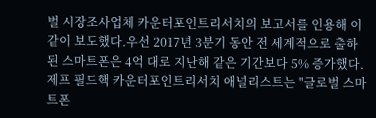벌 시장조사업체 카운터포인트리서치의 보고서를 인용해 이같이 보도했다.우선 2017년 3분기 동안 전 세계적으로 출하된 스마트폰은 4억 대로 지난해 같은 기간보다 5% 증가했다. 제프 필드핵 카운터포인트리서치 애널리스트는 "글로벌 스마트폰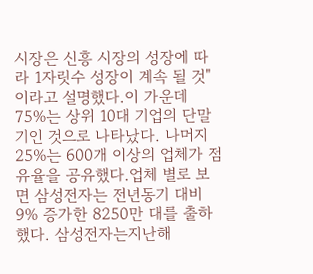시장은 신흥 시장의 성장에 따라 1자릿수 성장이 계속 될 것"이라고 설명했다.이 가운데 75%는 상위 10대 기업의 단말기인 것으로 나타났다. 나머지 25%는 600개 이상의 업체가 점유율을 공유했다.업체 별로 보면 삼성전자는 전년동기 대비 9% 증가한 8250만 대를 출하했다. 삼성전자는지난해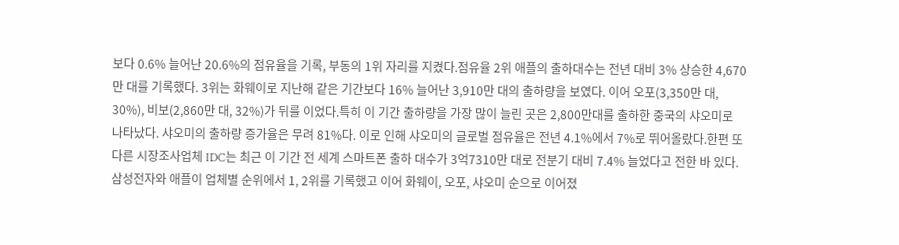보다 0.6% 늘어난 20.6%의 점유율을 기록, 부동의 1위 자리를 지켰다.점유율 2위 애플의 출하대수는 전년 대비 3% 상승한 4,670만 대를 기록했다. 3위는 화웨이로 지난해 같은 기간보다 16% 늘어난 3,910만 대의 출하량을 보였다. 이어 오포(3,350만 대, 30%), 비보(2,860만 대, 32%)가 뒤를 이었다.특히 이 기간 출하량을 가장 많이 늘린 곳은 2,800만대를 출하한 중국의 샤오미로 나타났다. 샤오미의 출하량 증가율은 무려 81%다. 이로 인해 샤오미의 글로벌 점유율은 전년 4.1%에서 7%로 뛰어올랐다.한편 또 다른 시장조사업체 IDC는 최근 이 기간 전 세계 스마트폰 출하 대수가 3억7310만 대로 전분기 대비 7.4% 늘었다고 전한 바 있다.삼성전자와 애플이 업체별 순위에서 1, 2위를 기록했고 이어 화웨이, 오포, 샤오미 순으로 이어졌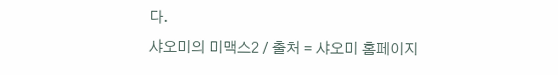다.
샤오미의 미맥스2 / 출처 = 샤오미 홈페이지